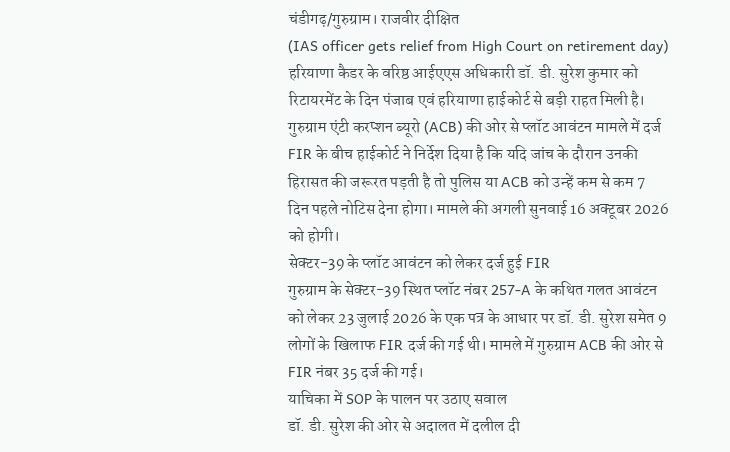चंडीगढ़/गुरुग्राम। राजवीर दीक्षित
(IAS officer gets relief from High Court on retirement day) हरियाणा कैडर के वरिष्ठ आईएएस अधिकारी डॉ. डी. सुरेश कुमार को रिटायरमेंट के दिन पंजाब एवं हरियाणा हाईकोर्ट से बड़ी राहत मिली है। गुरुग्राम एंटी करप्शन ब्यूरो (ACB) की ओर से प्लॉट आवंटन मामले में दर्ज FIR के बीच हाईकोर्ट ने निर्देश दिया है कि यदि जांच के दौरान उनकी हिरासत की जरूरत पड़ती है तो पुलिस या ACB को उन्हें कम से कम 7 दिन पहले नोटिस देना होगा। मामले की अगली सुनवाई 16 अक्टूबर 2026 को होगी।
सेक्टर-39 के प्लॉट आवंटन को लेकर दर्ज हुई FIR
गुरुग्राम के सेक्टर-39 स्थित प्लॉट नंबर 257-A के कथित गलत आवंटन को लेकर 23 जुलाई 2026 के एक पत्र के आधार पर डॉ. डी. सुरेश समेत 9 लोगों के खिलाफ FIR दर्ज की गई थी। मामले में गुरुग्राम ACB की ओर से FIR नंबर 35 दर्ज की गई।
याचिका में SOP के पालन पर उठाए सवाल
डॉ. डी. सुरेश की ओर से अदालत में दलील दी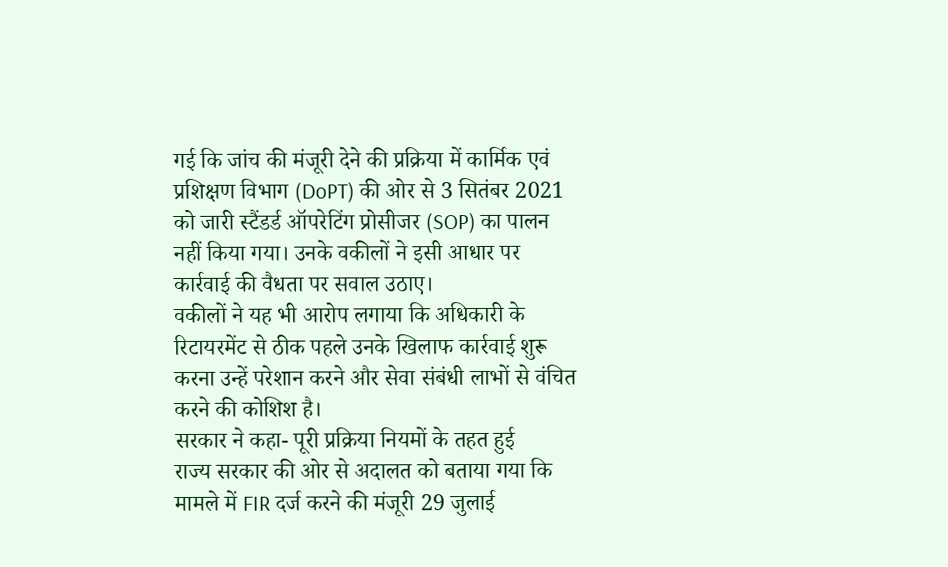गई कि जांच की मंजूरी देने की प्रक्रिया में कार्मिक एवं प्रशिक्षण विभाग (DoPT) की ओर से 3 सितंबर 2021 को जारी स्टैंडर्ड ऑपरेटिंग प्रोसीजर (SOP) का पालन नहीं किया गया। उनके वकीलों ने इसी आधार पर कार्रवाई की वैधता पर सवाल उठाए।
वकीलों ने यह भी आरोप लगाया कि अधिकारी के रिटायरमेंट से ठीक पहले उनके खिलाफ कार्रवाई शुरू करना उन्हें परेशान करने और सेवा संबंधी लाभों से वंचित करने की कोशिश है।
सरकार ने कहा- पूरी प्रक्रिया नियमों के तहत हुई
राज्य सरकार की ओर से अदालत को बताया गया कि मामले में FIR दर्ज करने की मंजूरी 29 जुलाई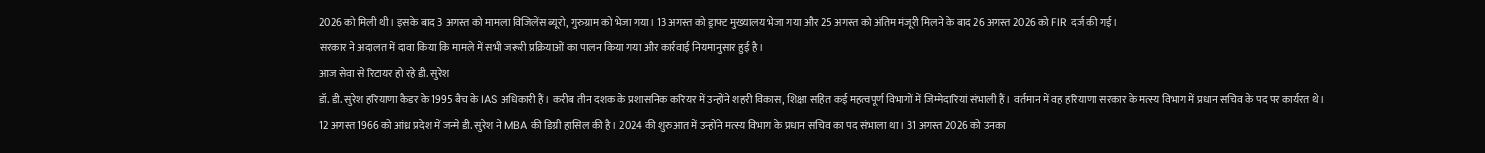2026 को मिली थी। इसके बाद 3 अगस्त को मामला विजिलेंस ब्यूरो, गुरुग्राम को भेजा गया। 13 अगस्त को ड्राफ्ट मुख्यालय भेजा गया और 25 अगस्त को अंतिम मंजूरी मिलने के बाद 26 अगस्त 2026 को FIR दर्ज की गई।
सरकार ने अदालत में दावा किया कि मामले में सभी जरूरी प्रक्रियाओं का पालन किया गया और कार्रवाई नियमानुसार हुई है।
आज सेवा से रिटायर हो रहे डी. सुरेश
डॉ. डी. सुरेश हरियाणा कैडर के 1995 बैच के IAS अधिकारी हैं। करीब तीन दशक के प्रशासनिक करियर में उन्होंने शहरी विकास, शिक्षा सहित कई महत्वपूर्ण विभागों में जिम्मेदारियां संभाली हैं। वर्तमान में वह हरियाणा सरकार के मत्स्य विभाग में प्रधान सचिव के पद पर कार्यरत थे।
12 अगस्त 1966 को आंध्र प्रदेश में जन्मे डी. सुरेश ने MBA की डिग्री हासिल की है। 2024 की शुरुआत में उन्होंने मत्स्य विभाग के प्रधान सचिव का पद संभाला था। 31 अगस्त 2026 को उनका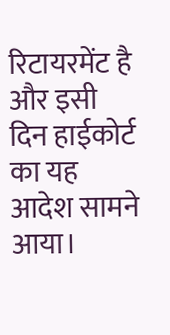रिटायरमेंट है और इसी दिन हाईकोर्ट का यह आदेश सामने आया।